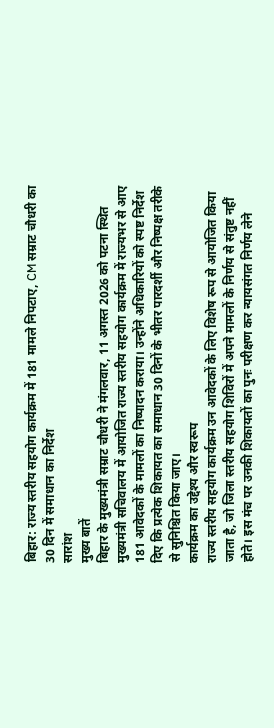बिहार: राज्य स्तरीय सहयोग कार्यक्रम में 181 मामले निपटाए, CM सम्राट चौधरी का 30 दिन में समाधान का निर्देश
सारांश
मुख्य बातें
बिहार के मुख्यमंत्री सम्राट चौधरी ने मंगलवार, 11 अगस्त 2026 को पटना स्थित मुख्यमंत्री सचिवालय में आयोजित राज्य स्तरीय सहयोग कार्यक्रम में राज्यभर से आए 181 आवेदकों के मामलों का निष्पादन कराया। उन्होंने अधिकारियों को स्पष्ट निर्देश दिए कि प्रत्येक शिकायत का समाधान 30 दिनों के भीतर पारदर्शी और निष्पक्ष तरीके से सुनिश्चित किया जाए।
कार्यक्रम का उद्देश्य और स्वरूप
राज्य स्तरीय सहयोग कार्यक्रम उन आवेदकों के लिए विशेष रूप से आयोजित किया जाता है, जो जिला स्तरीय सहयोग शिविरों में अपने मामलों के निर्णय से संतुष्ट नहीं होते। इस मंच पर उनकी शिकायतों का पुनः परीक्षण कर न्यायसंगत निर्णय लेने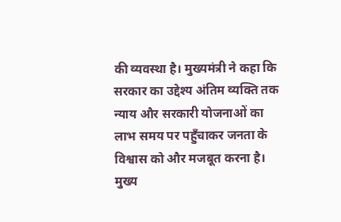की व्यवस्था है। मुख्यमंत्री ने कहा कि सरकार का उद्देश्य अंतिम व्यक्ति तक न्याय और सरकारी योजनाओं का लाभ समय पर पहुँचाकर जनता के विश्वास को और मजबूत करना है।
मुख्य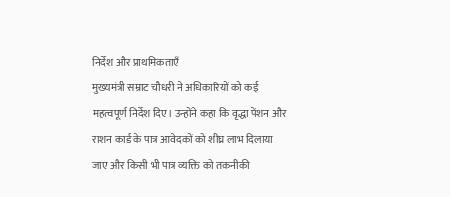निर्देश और प्राथमिकताएँ
मुख्यमंत्री सम्राट चौधरी ने अधिकारियों को कई महत्वपूर्ण निर्देश दिए। उन्होंने कहा कि वृद्धा पेंशन और राशन कार्ड के पात्र आवेदकों को शीघ्र लाभ दिलाया जाए और किसी भी पात्र व्यक्ति को तकनीकी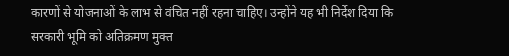कारणों से योजनाओं के लाभ से वंचित नहीं रहना चाहिए। उन्होंने यह भी निर्देश दिया कि सरकारी भूमि को अतिक्रमण मुक्त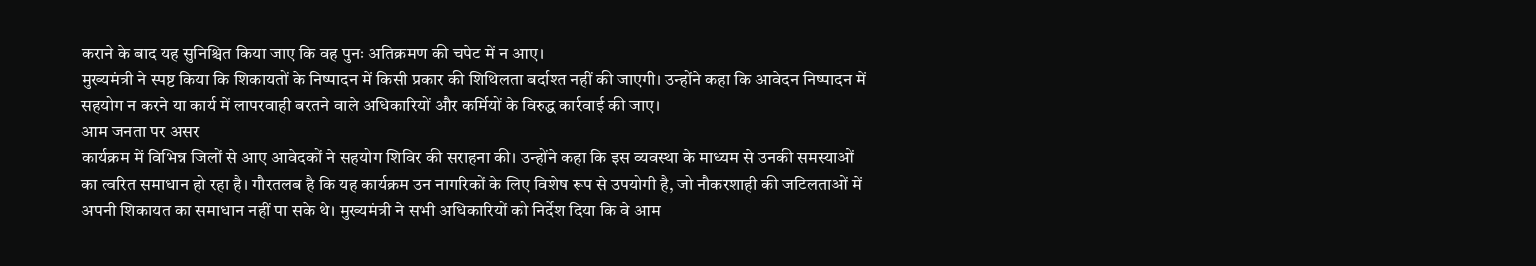कराने के बाद यह सुनिश्चित किया जाए कि वह पुनः अतिक्रमण की चपेट में न आए।
मुख्यमंत्री ने स्पष्ट किया कि शिकायतों के निष्पादन में किसी प्रकार की शिथिलता बर्दाश्त नहीं की जाएगी। उन्होंने कहा कि आवेदन निष्पादन में सहयोग न करने या कार्य में लापरवाही बरतने वाले अधिकारियों और कर्मियों के विरुद्ध कार्रवाई की जाए।
आम जनता पर असर
कार्यक्रम में विभिन्न जिलों से आए आवेदकों ने सहयोग शिविर की सराहना की। उन्होंने कहा कि इस व्यवस्था के माध्यम से उनकी समस्याओं का त्वरित समाधान हो रहा है। गौरतलब है कि यह कार्यक्रम उन नागरिकों के लिए विशेष रूप से उपयोगी है, जो नौकरशाही की जटिलताओं में अपनी शिकायत का समाधान नहीं पा सके थे। मुख्यमंत्री ने सभी अधिकारियों को निर्देश दिया कि वे आम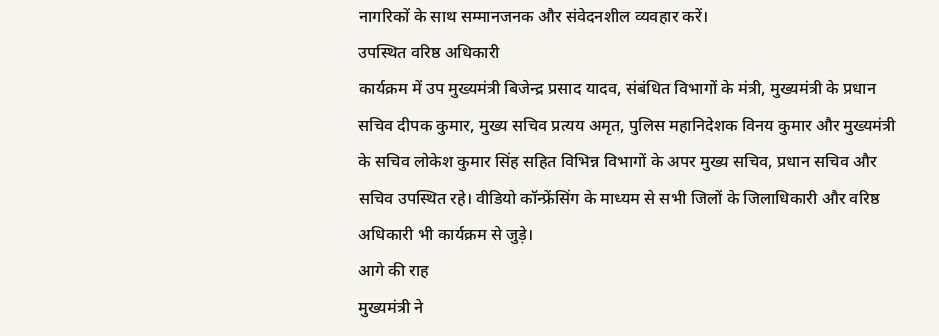नागरिकों के साथ सम्मानजनक और संवेदनशील व्यवहार करें।
उपस्थित वरिष्ठ अधिकारी
कार्यक्रम में उप मुख्यमंत्री बिजेन्द्र प्रसाद यादव, संबंधित विभागों के मंत्री, मुख्यमंत्री के प्रधान सचिव दीपक कुमार, मुख्य सचिव प्रत्यय अमृत, पुलिस महानिदेशक विनय कुमार और मुख्यमंत्री के सचिव लोकेश कुमार सिंह सहित विभिन्न विभागों के अपर मुख्य सचिव, प्रधान सचिव और सचिव उपस्थित रहे। वीडियो कॉन्फ्रेंसिंग के माध्यम से सभी जिलों के जिलाधिकारी और वरिष्ठ अधिकारी भी कार्यक्रम से जुड़े।
आगे की राह
मुख्यमंत्री ने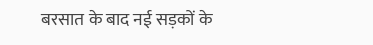बरसात के बाद नई सड़कों के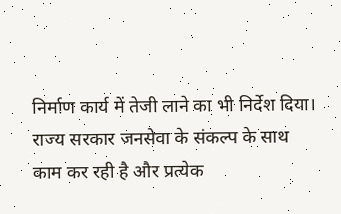निर्माण कार्य में तेजी लाने का भी निर्देश दिया। राज्य सरकार जनसेवा के संकल्प के साथ काम कर रही है और प्रत्येक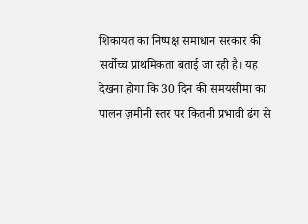शिकायत का निष्पक्ष समाधान सरकार की सर्वोच्च प्राथमिकता बताई जा रही है। यह देखना होगा कि 30 दिन की समयसीमा का पालन ज़मीनी स्तर पर कितनी प्रभावी ढंग से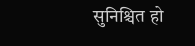सुनिश्चित हो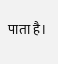पाता है।